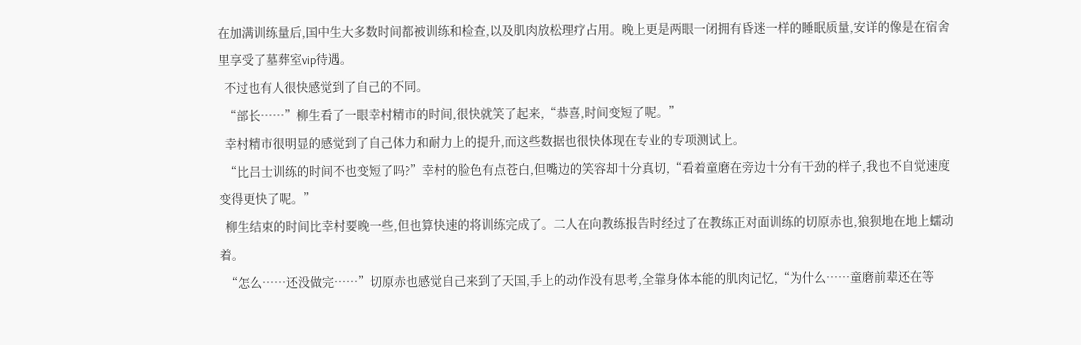在加满训练量后,国中生大多数时间都被训练和检查,以及肌肉放松理疗占用。晚上更是两眼一闭拥有昏迷一样的睡眠质量,安详的像是在宿舍里享受了墓葬室vip待遇。
  不过也有人很快感觉到了自己的不同。
  “部长……”柳生看了一眼幸村精市的时间,很快就笑了起来,“恭喜,时间变短了呢。”
  幸村精市很明显的感觉到了自己体力和耐力上的提升,而这些数据也很快体现在专业的专项测试上。
  “比吕士训练的时间不也变短了吗?”幸村的脸色有点苍白,但嘴边的笑容却十分真切,“看着童磨在旁边十分有干劲的样子,我也不自觉速度变得更快了呢。”
  柳生结束的时间比幸村要晚一些,但也算快速的将训练完成了。二人在向教练报告时经过了在教练正对面训练的切原赤也,狼狈地在地上蠕动着。
  “怎么……还没做完……”切原赤也感觉自己来到了天国,手上的动作没有思考,全靠身体本能的肌肉记忆,“为什么……童磨前辈还在等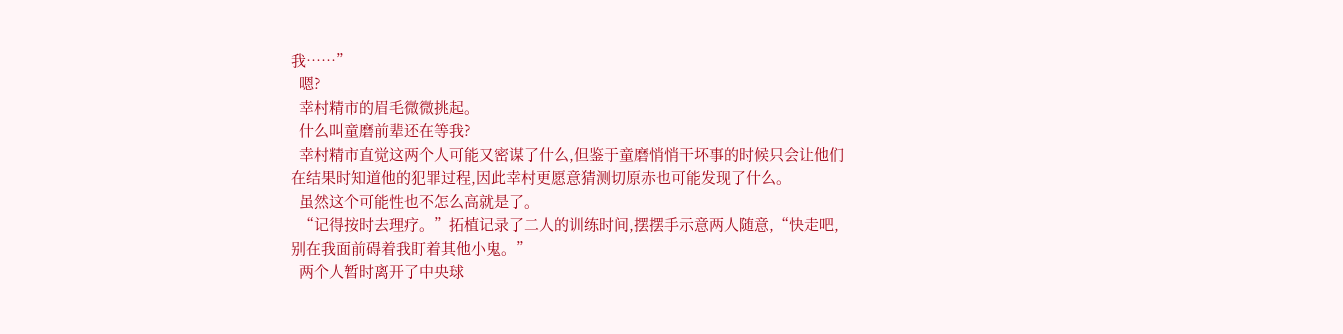我……”
  嗯?
  幸村精市的眉毛微微挑起。
  什么叫童磨前辈还在等我?
  幸村精市直觉这两个人可能又密谋了什么,但鉴于童磨悄悄干坏事的时候只会让他们在结果时知道他的犯罪过程,因此幸村更愿意猜测切原赤也可能发现了什么。
  虽然这个可能性也不怎么高就是了。
  “记得按时去理疗。”拓植记录了二人的训练时间,摆摆手示意两人随意,“快走吧,别在我面前碍着我盯着其他小鬼。”
  两个人暂时离开了中央球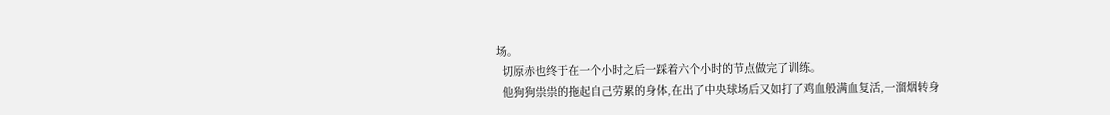场。
  切原赤也终于在一个小时之后一踩着六个小时的节点做完了训练。
  他狗狗祟祟的拖起自己劳累的身体,在出了中央球场后又如打了鸡血般满血复活,一溜烟转身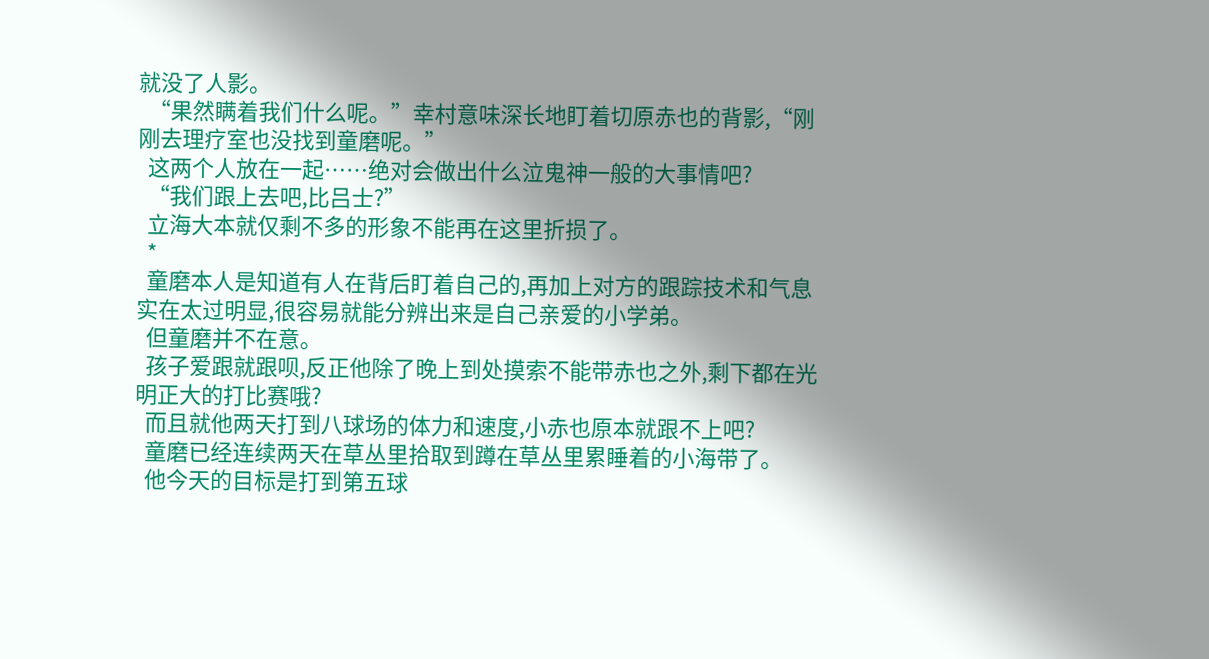就没了人影。
  “果然瞒着我们什么呢。”幸村意味深长地盯着切原赤也的背影,“刚刚去理疗室也没找到童磨呢。”
  这两个人放在一起……绝对会做出什么泣鬼神一般的大事情吧?
  “我们跟上去吧,比吕士?”
  立海大本就仅剩不多的形象不能再在这里折损了。
  *
  童磨本人是知道有人在背后盯着自己的,再加上对方的跟踪技术和气息实在太过明显,很容易就能分辨出来是自己亲爱的小学弟。
  但童磨并不在意。
  孩子爱跟就跟呗,反正他除了晚上到处摸索不能带赤也之外,剩下都在光明正大的打比赛哦?
  而且就他两天打到八球场的体力和速度,小赤也原本就跟不上吧?
  童磨已经连续两天在草丛里拾取到蹲在草丛里累睡着的小海带了。
  他今天的目标是打到第五球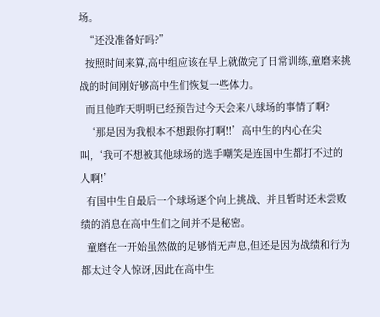场。
  “还没准备好吗?”
  按照时间来算,高中组应该在早上就做完了日常训练,童磨来挑战的时间刚好够高中生们恢复一些体力。
  而且他昨天明明已经预告过今天会来八球场的事情了啊?
  ‘那是因为我根本不想跟你打啊!!’高中生的内心在尖叫,‘我可不想被其他球场的选手嘲笑是连国中生都打不过的人啊!’
  有国中生自最后一个球场逐个向上挑战、并且暂时还未尝败绩的消息在高中生们之间并不是秘密。
  童磨在一开始虽然做的足够悄无声息,但还是因为战绩和行为都太过令人惊讶,因此在高中生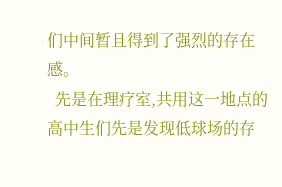们中间暂且得到了强烈的存在感。
  先是在理疗室,共用这一地点的高中生们先是发现低球场的存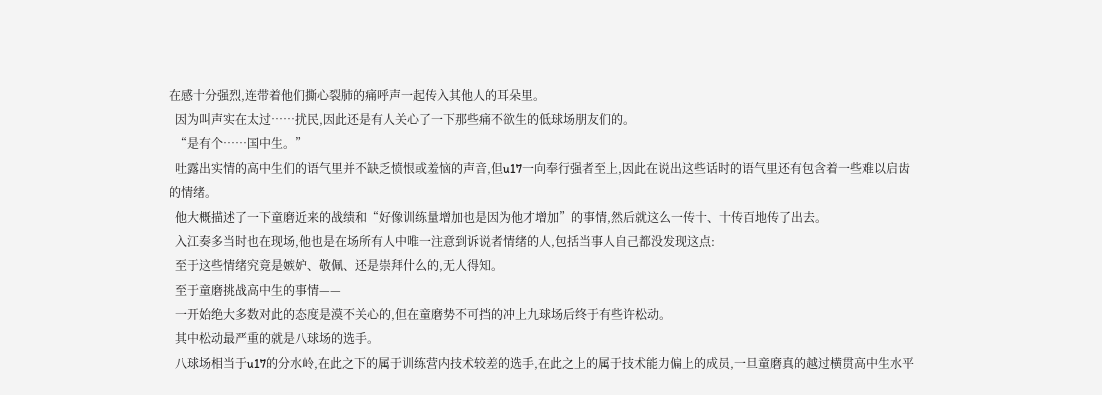在感十分强烈,连带着他们撕心裂肺的痛呼声一起传入其他人的耳朵里。
  因为叫声实在太过……扰民,因此还是有人关心了一下那些痛不欲生的低球场朋友们的。
  “是有个……国中生。”
  吐露出实情的高中生们的语气里并不缺乏愤恨或羞恼的声音,但u17一向奉行强者至上,因此在说出这些话时的语气里还有包含着一些难以启齿的情绪。
  他大概描述了一下童磨近来的战绩和“好像训练量增加也是因为他才增加”的事情,然后就这么一传十、十传百地传了出去。
  入江奏多当时也在现场,他也是在场所有人中唯一注意到诉说者情绪的人,包括当事人自己都没发现这点:
  至于这些情绪究竟是嫉妒、敬佩、还是崇拜什么的,无人得知。
  至于童磨挑战高中生的事情——
  一开始绝大多数对此的态度是漠不关心的,但在童磨势不可挡的冲上九球场后终于有些许松动。
  其中松动最严重的就是八球场的选手。
  八球场相当于u17的分水岭,在此之下的属于训练营内技术较差的选手,在此之上的属于技术能力偏上的成员,一旦童磨真的越过横贯高中生水平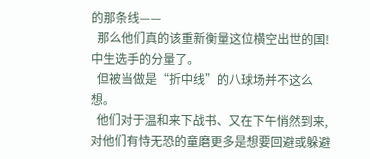的那条线——
  那么他们真的该重新衡量这位横空出世的国!中生选手的分量了。
  但被当做是“折中线”的八球场并不这么想。
  他们对于温和来下战书、又在下午悄然到来,对他们有恃无恐的童磨更多是想要回避或躲避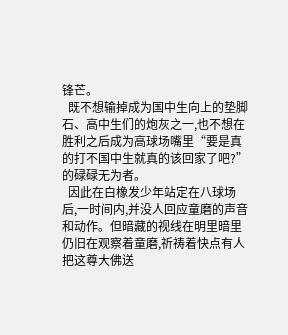锋芒。
  既不想输掉成为国中生向上的垫脚石、高中生们的炮灰之一,也不想在胜利之后成为高球场嘴里“要是真的打不国中生就真的该回家了吧?”的碌碌无为者。
  因此在白橡发少年站定在八球场后,一时间内,并没人回应童磨的声音和动作。但暗藏的视线在明里暗里仍旧在观察着童磨,祈祷着快点有人把这尊大佛送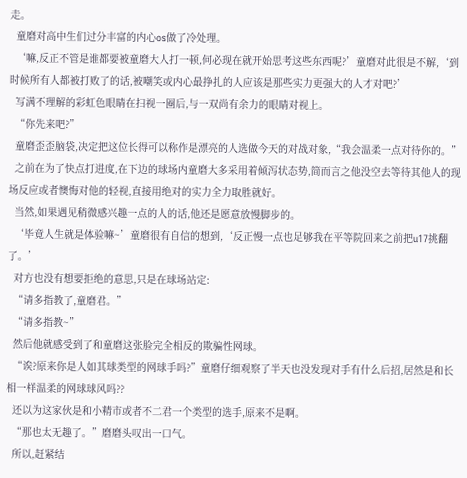走。
  童磨对高中生们过分丰富的内心os做了冷处理。
  ‘嘛,反正不管是谁都要被童磨大人打一顿,何必现在就开始思考这些东西呢?’童磨对此很是不解,‘到时候所有人都被打败了的话,被嘲笑或内心最挣扎的人应该是那些实力更强大的人才对吧?’
  写满不理解的彩虹色眼睛在扫视一圈后,与一双尚有余力的眼睛对视上。
  “你先来吧?”
  童磨歪歪脑袋,决定把这位长得可以称作是漂亮的人选做今天的对战对象,“我会温柔一点对待你的。”
  之前在为了快点打进度,在下边的球场内童磨大多采用着倾泻状态势,简而言之他没空去等待其他人的现场反应或者懊悔对他的轻视,直接用绝对的实力全力取胜就好。
  当然,如果遇见稍微感兴趣一点的人的话,他还是愿意放慢脚步的。
  ‘毕竟人生就是体验嘛~’童磨很有自信的想到,‘反正慢一点也足够我在平等院回来之前把u17挑翻了。’
  对方也没有想要拒绝的意思,只是在球场站定:
  “请多指教了,童磨君。”
  “请多指教~”
  然后他就感受到了和童磨这张脸完全相反的欺骗性网球。
  “诶?原来你是人如其球类型的网球手吗?”童磨仔细观察了半天也没发现对手有什么后招,居然是和长相一样温柔的网球球风吗??
  还以为这家伙是和小精市或者不二君一个类型的选手,原来不是啊。
  “那也太无趣了。”磨磨头叹出一口气。
  所以,赶紧结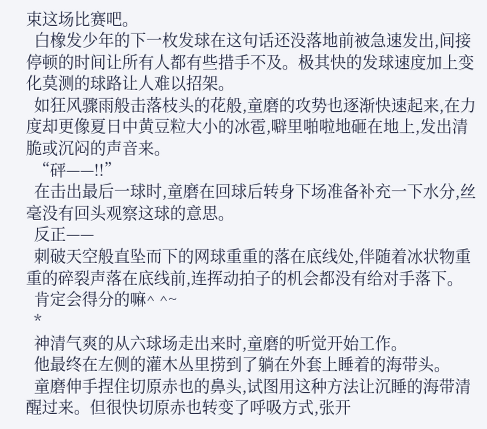束这场比赛吧。
  白橡发少年的下一枚发球在这句话还没落地前被急速发出,间接停顿的时间让所有人都有些措手不及。极其快的发球速度加上变化莫测的球路让人难以招架。
  如狂风骤雨般击落枝头的花般,童磨的攻势也逐渐快速起来,在力度却更像夏日中黄豆粒大小的冰雹,噼里啪啦地砸在地上,发出清脆或沉闷的声音来。
  “砰——!!”
  在击出最后一球时,童磨在回球后转身下场准备补充一下水分,丝毫没有回头观察这球的意思。
  反正——
  刺破天空般直坠而下的网球重重的落在底线处,伴随着冰状物重重的碎裂声落在底线前,连挥动拍子的机会都没有给对手落下。
  肯定会得分的嘛^ ^~
  *
  神清气爽的从六球场走出来时,童磨的听觉开始工作。
  他最终在左侧的灌木丛里捞到了躺在外套上睡着的海带头。
  童磨伸手捏住切原赤也的鼻头,试图用这种方法让沉睡的海带清醒过来。但很快切原赤也转变了呼吸方式,张开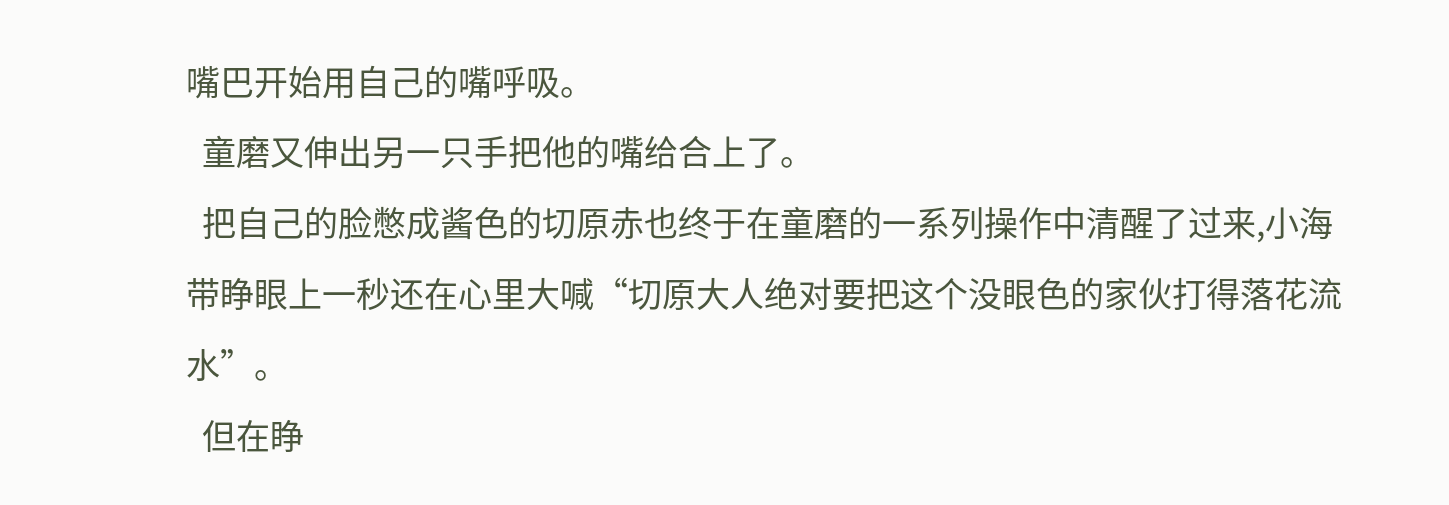嘴巴开始用自己的嘴呼吸。
  童磨又伸出另一只手把他的嘴给合上了。
  把自己的脸憋成酱色的切原赤也终于在童磨的一系列操作中清醒了过来,小海带睁眼上一秒还在心里大喊“切原大人绝对要把这个没眼色的家伙打得落花流水”。
  但在睁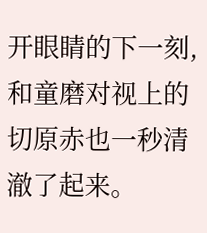开眼睛的下一刻,和童磨对视上的切原赤也一秒清澈了起来。